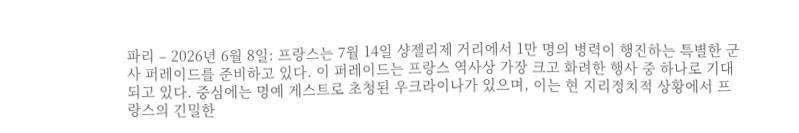파리 – 2026년 6월 8일: 프랑스는 7월 14일 샹젤리제 거리에서 1만 명의 병력이 행진하는 특별한 군사 퍼레이드를 준비하고 있다. 이 퍼레이드는 프랑스 역사상 가장 크고 화려한 행사 중 하나로 기대되고 있다. 중심에는 명예 게스트로 초청된 우크라이나가 있으며, 이는 현 지리정치적 상황에서 프랑스의 긴밀한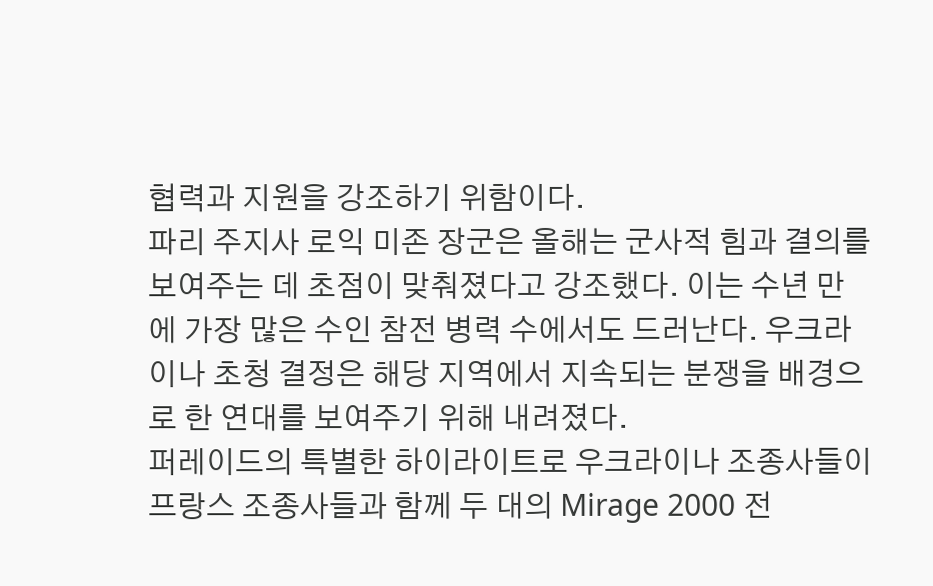협력과 지원을 강조하기 위함이다.
파리 주지사 로익 미존 장군은 올해는 군사적 힘과 결의를 보여주는 데 초점이 맞춰졌다고 강조했다. 이는 수년 만에 가장 많은 수인 참전 병력 수에서도 드러난다. 우크라이나 초청 결정은 해당 지역에서 지속되는 분쟁을 배경으로 한 연대를 보여주기 위해 내려졌다.
퍼레이드의 특별한 하이라이트로 우크라이나 조종사들이 프랑스 조종사들과 함께 두 대의 Mirage 2000 전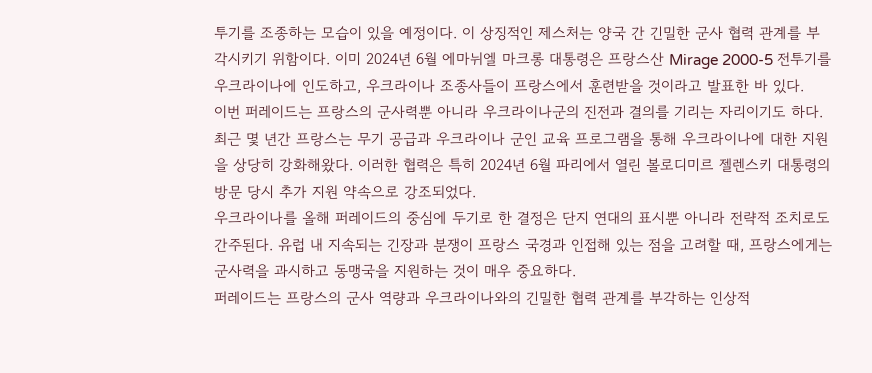투기를 조종하는 모습이 있을 예정이다. 이 상징적인 제스처는 양국 간 긴밀한 군사 협력 관계를 부각시키기 위함이다. 이미 2024년 6월 에마뉘엘 마크롱 대통령은 프랑스산 Mirage 2000-5 전투기를 우크라이나에 인도하고, 우크라이나 조종사들이 프랑스에서 훈련받을 것이라고 발표한 바 있다.
이번 퍼레이드는 프랑스의 군사력뿐 아니라 우크라이나군의 진전과 결의를 기리는 자리이기도 하다. 최근 몇 년간 프랑스는 무기 공급과 우크라이나 군인 교육 프로그램을 통해 우크라이나에 대한 지원을 상당히 강화해왔다. 이러한 협력은 특히 2024년 6월 파리에서 열린 볼로디미르 젤렌스키 대통령의 방문 당시 추가 지원 약속으로 강조되었다.
우크라이나를 올해 퍼레이드의 중심에 두기로 한 결정은 단지 연대의 표시뿐 아니라 전략적 조치로도 간주된다. 유럽 내 지속되는 긴장과 분쟁이 프랑스 국경과 인접해 있는 점을 고려할 때, 프랑스에게는 군사력을 과시하고 동맹국을 지원하는 것이 매우 중요하다.
퍼레이드는 프랑스의 군사 역량과 우크라이나와의 긴밀한 협력 관계를 부각하는 인상적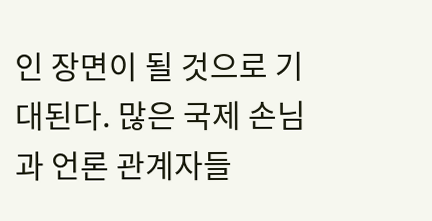인 장면이 될 것으로 기대된다. 많은 국제 손님과 언론 관계자들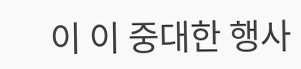이 이 중대한 행사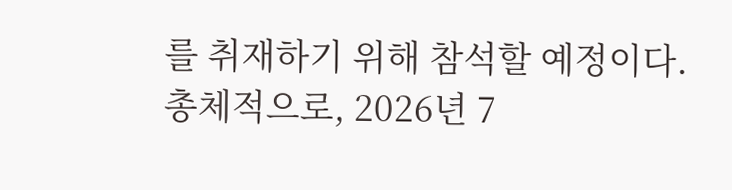를 취재하기 위해 참석할 예정이다.
총체적으로, 2026년 7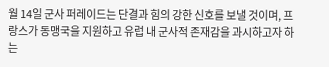월 14일 군사 퍼레이드는 단결과 힘의 강한 신호를 보낼 것이며, 프랑스가 동맹국을 지원하고 유럽 내 군사적 존재감을 과시하고자 하는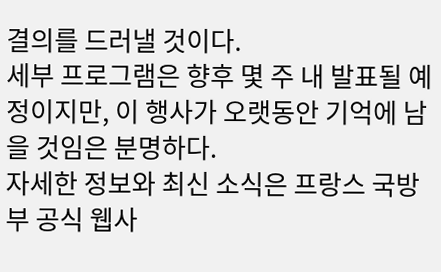결의를 드러낼 것이다.
세부 프로그램은 향후 몇 주 내 발표될 예정이지만, 이 행사가 오랫동안 기억에 남을 것임은 분명하다.
자세한 정보와 최신 소식은 프랑스 국방부 공식 웹사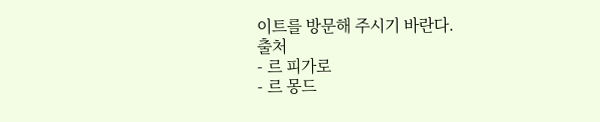이트를 방문해 주시기 바란다.
출처
- 르 피가로
- 르 몽드